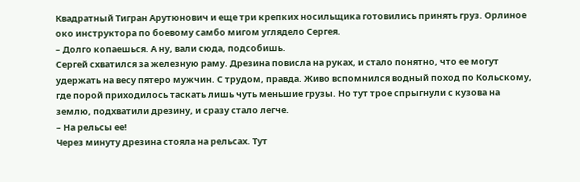Квадратный Тигран Арутюнович и еще три крепких носильщика готовились принять груз. Орлиное око инструктора по боевому самбо мигом углядело Сергея.
– Долго копаешься. А ну, вали сюда, подсобишь.
Сергей схватился за железную раму. Дрезина повисла на руках, и стало понятно, что ее могут удержать на весу пятеро мужчин. С трудом, правда. Живо вспомнился водный поход по Кольскому, где порой приходилось таскать лишь чуть меньшие грузы. Но тут трое спрыгнули с кузова на землю, подхватили дрезину, и сразу стало легче.
– На рельсы ее!
Через минуту дрезина стояла на рельсах. Тут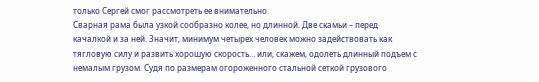только Сергей смог рассмотреть ее внимательно.
Сварная рама была узкой сообразно колее, но длинной. Две скамьи – перед качалкой и за ней. Значит, минимум четырех человек можно задействовать как тягловую силу и развить хорошую скорость… или, скажем, одолеть длинный подъем с немалым грузом. Судя по размерам огороженного стальной сеткой грузового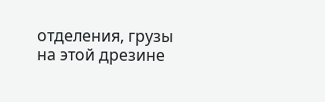отделения, грузы на этой дрезине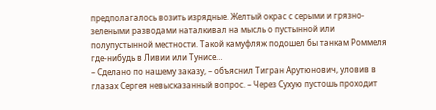предполагалось возить изрядные. Желтый окрас с серыми и грязно-зелеными разводами наталкивал на мысль о пустынной или полупустынной местности. Такой камуфляж подошел бы танкам Роммеля где-нибудь в Ливии или Тунисе…
– Сделано по нашему заказу, – объяснил Тигран Арутюнович, уловив в глазах Сергея невысказанный вопрос. – Через Сухую пустошь проходит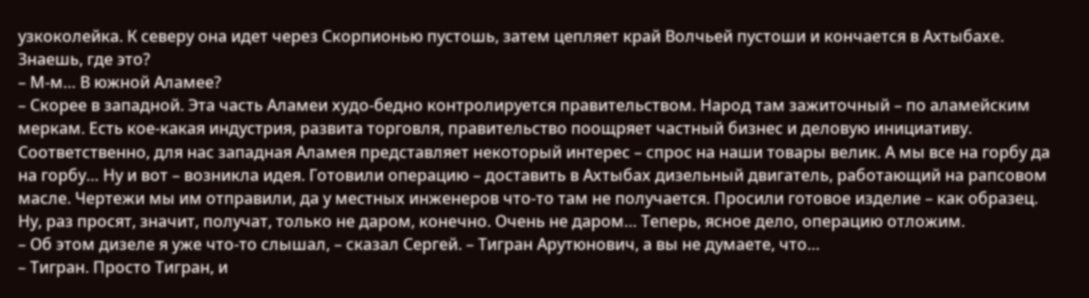узкоколейка. К северу она идет через Скорпионью пустошь, затем цепляет край Волчьей пустоши и кончается в Ахтыбахе. Знаешь, где это?
– М-м… В южной Аламее?
– Скорее в западной. Эта часть Аламеи худо-бедно контролируется правительством. Народ там зажиточный – по аламейским меркам. Есть кое-какая индустрия, развита торговля, правительство поощряет частный бизнес и деловую инициативу. Соответственно, для нас западная Аламея представляет некоторый интерес – спрос на наши товары велик. А мы все на горбу да на горбу… Ну и вот – возникла идея. Готовили операцию – доставить в Ахтыбах дизельный двигатель, работающий на рапсовом масле. Чертежи мы им отправили, да у местных инженеров что-то там не получается. Просили готовое изделие – как образец. Ну, раз просят, значит, получат, только не даром, конечно. Очень не даром… Теперь, ясное дело, операцию отложим.
– Об этом дизеле я уже что-то слышал, – сказал Сергей. – Тигран Арутюнович, а вы не думаете, что…
– Тигран. Просто Тигран, и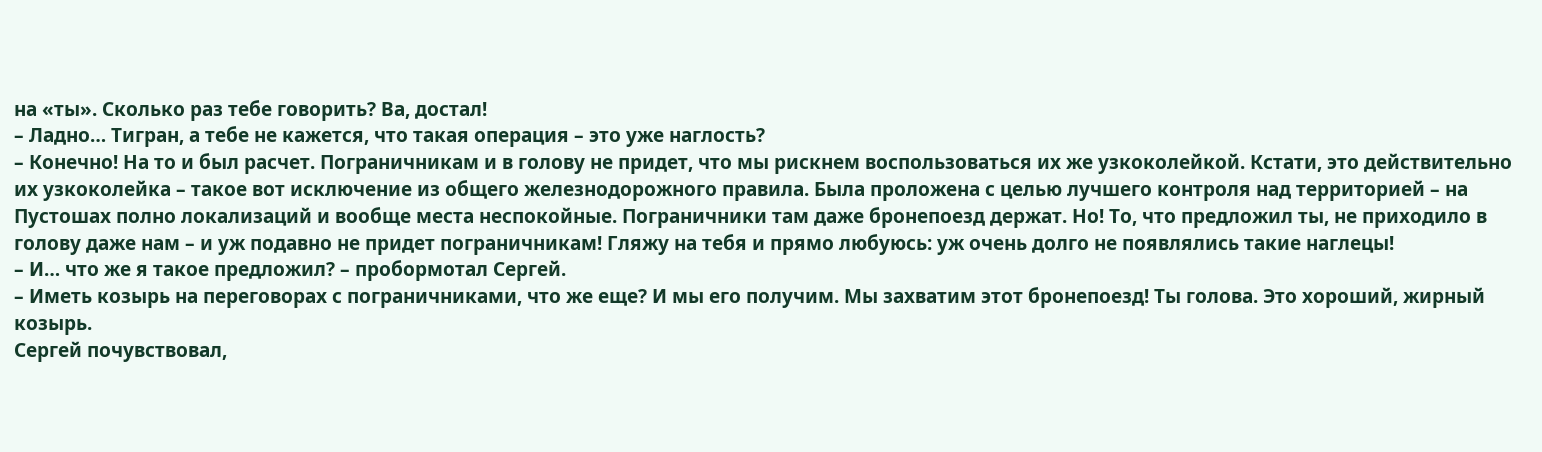на «ты». Сколько раз тебе говорить? Ва, достал!
– Ладно… Тигран, а тебе не кажется, что такая операция – это уже наглость?
– Конечно! На то и был расчет. Пограничникам и в голову не придет, что мы рискнем воспользоваться их же узкоколейкой. Кстати, это действительно их узкоколейка – такое вот исключение из общего железнодорожного правила. Была проложена с целью лучшего контроля над территорией – на Пустошах полно локализаций и вообще места неспокойные. Пограничники там даже бронепоезд держат. Но! То, что предложил ты, не приходило в голову даже нам – и уж подавно не придет пограничникам! Гляжу на тебя и прямо любуюсь: уж очень долго не появлялись такие наглецы!
– И… что же я такое предложил? – пробормотал Сергей.
– Иметь козырь на переговорах с пограничниками, что же еще? И мы его получим. Мы захватим этот бронепоезд! Ты голова. Это хороший, жирный козырь.
Сергей почувствовал,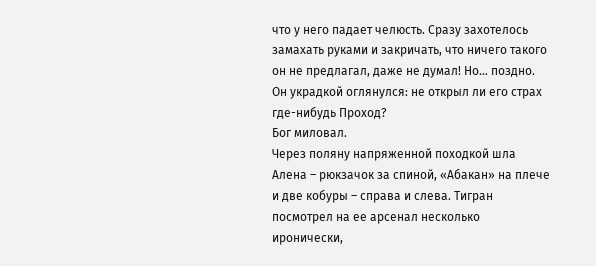что у него падает челюсть. Сразу захотелось замахать руками и закричать, что ничего такого он не предлагал, даже не думал! Но… поздно.
Он украдкой оглянулся: не открыл ли его страх где-нибудь Проход?
Бог миловал.
Через поляну напряженной походкой шла Алена – рюкзачок за спиной, «Абакан» на плече и две кобуры – справа и слева. Тигран посмотрел на ее арсенал несколько иронически,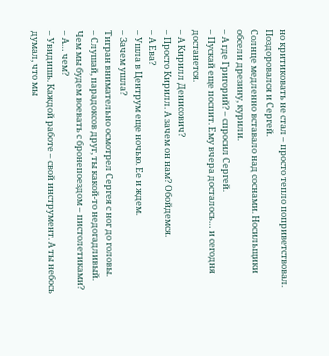но критиковать не стал – просто тепло поприветствовал. Поздоровался и Сергей.
Солнце медленно вставало над соснами. Носильщики обсели дрезину, курили.
– А где Григорий? – спросил Сергей.
– Пускай еще поспит. Ему вчера досталось… и сегодня достанется.
– А Кирилл Денисович?
– Просто Кирилл. А зачем он нам? Обойдемся.
– А Ева?
– Ушла в Центрум еще ночью. Ее и ждем.
– Зачем ушла?
Тигран внимательно осмотрел Сергея с ног до головы.
– Слушай, парадоксов друг, ты какой-то недогадливый. Чем мы будем воевать с бронепоездом – пистолетиками?
– А… чем?
– Увидишь. Каждой работе – свой инструмент. А ты небось думал, что мы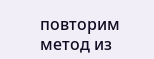повторим метод из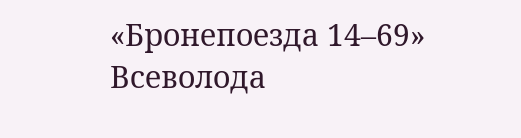«Бронепоезда 14–69» Всеволода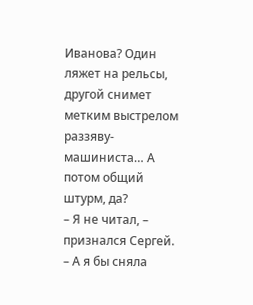Иванова? Один ляжет на рельсы, другой снимет метким выстрелом раззяву-машиниста… А потом общий штурм, да?
– Я не читал, – признался Сергей.
– А я бы сняла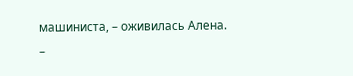машиниста, – оживилась Алена.
–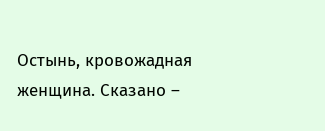Остынь, кровожадная женщина. Сказано –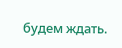будем ждать.